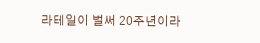라테일이 벌써 20주년이라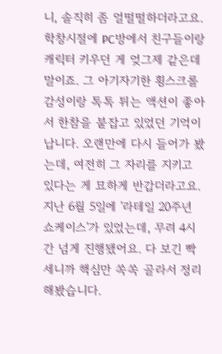니, 솔직히 좀 얼떨떨하더라고요. 학창시절에 PC방에서 친구들이랑 캐릭터 키우던 게 엊그제 같은데 말이죠. 그 아기자기한 횡스크롤 감성이랑 톡톡 튀는 액션이 좋아서 한참을 붙잡고 있었던 기억이 납니다. 오랜만에 다시 들어가 봤는데, 여전히 그 자리를 지키고 있다는 게 묘하게 반갑더라고요.
지난 6월 5일에 '라테일 20주년 쇼케이스'가 있었는데, 무려 4시간 넘게 진행됐어요. 다 보긴 빡세니까 핵심만 쏙쏙 골라서 정리해봤습니다.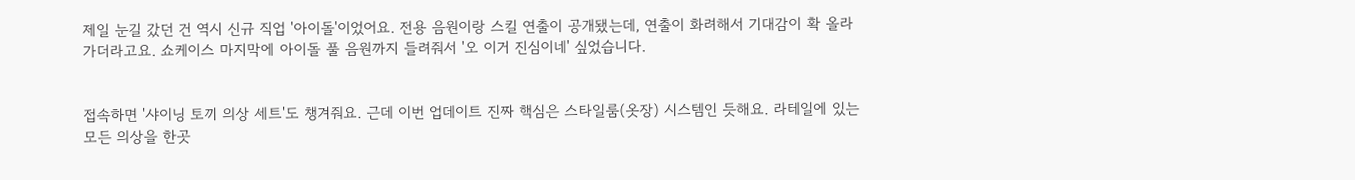제일 눈길 갔던 건 역시 신규 직업 '아이돌'이었어요. 전용 음원이랑 스킬 연출이 공개됐는데, 연출이 화려해서 기대감이 확 올라가더라고요. 쇼케이스 마지막에 아이돌 풀 음원까지 들려줘서 '오 이거 진심이네' 싶었습니다.


접속하면 '샤이닝 토끼 의상 세트'도 챙겨줘요. 근데 이번 업데이트 진짜 핵심은 스타일룸(옷장) 시스템인 듯해요. 라테일에 있는 모든 의상을 한곳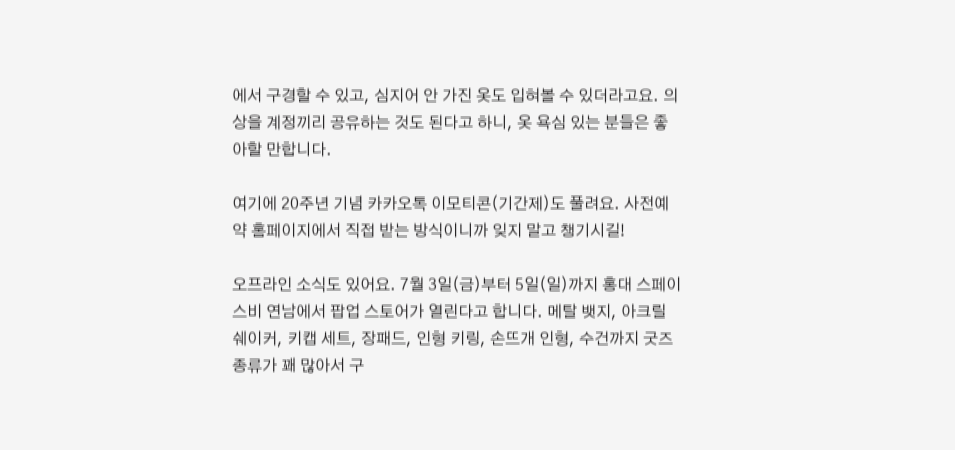에서 구경할 수 있고, 심지어 안 가진 옷도 입혀볼 수 있더라고요. 의상을 계정끼리 공유하는 것도 된다고 하니, 옷 욕심 있는 분들은 좋아할 만합니다.

여기에 20주년 기념 카카오톡 이모티콘(기간제)도 풀려요. 사전예약 홈페이지에서 직접 받는 방식이니까 잊지 말고 챙기시길!

오프라인 소식도 있어요. 7월 3일(금)부터 5일(일)까지 홍대 스페이스비 연남에서 팝업 스토어가 열린다고 합니다. 메탈 뱃지, 아크릴 쉐이커, 키캡 세트, 장패드, 인형 키링, 손뜨개 인형, 수건까지 굿즈 종류가 꽤 많아서 구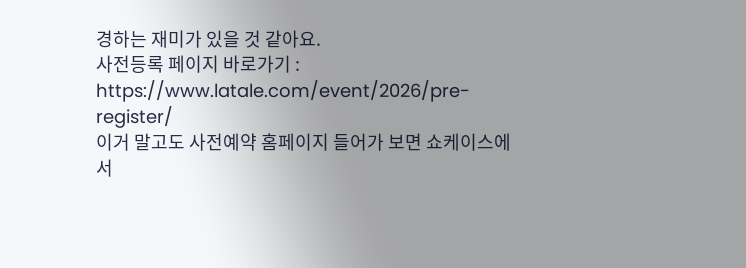경하는 재미가 있을 것 같아요.
사전등록 페이지 바로가기 : https://www.latale.com/event/2026/pre-register/
이거 말고도 사전예약 홈페이지 들어가 보면 쇼케이스에서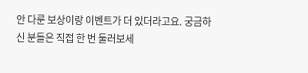안 다룬 보상이랑 이벤트가 더 있더라고요. 궁금하신 분들은 직접 한 번 둘러보세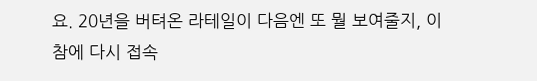요. 20년을 버텨온 라테일이 다음엔 또 뭘 보여줄지, 이참에 다시 접속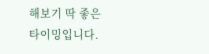해보기 딱 좋은 타이밍입니다.